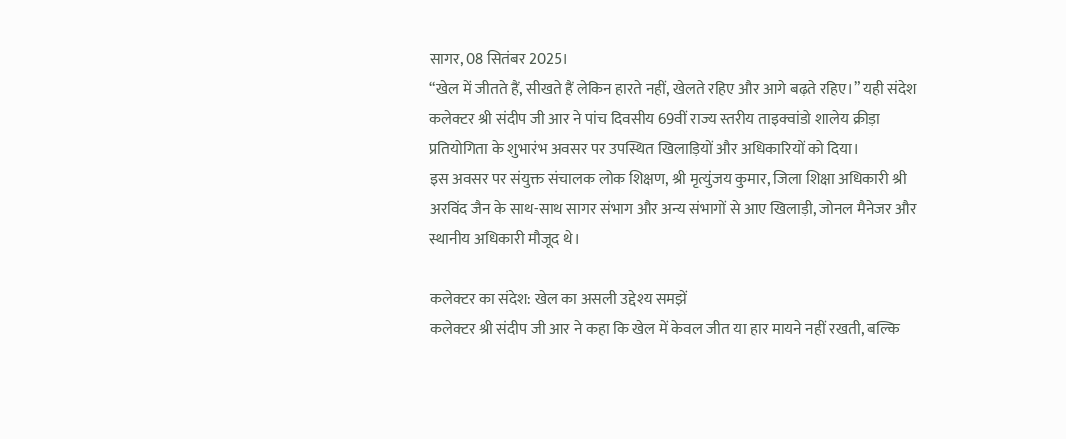सागर, 08 सितंबर 2025।
“खेल में जीतते हैं, सीखते हैं लेकिन हारते नहीं, खेलते रहिए और आगे बढ़ते रहिए।” यही संदेश कलेक्टर श्री संदीप जी आर ने पांच दिवसीय 69वीं राज्य स्तरीय ताइक्वांडो शालेय क्रीड़ा प्रतियोगिता के शुभारंभ अवसर पर उपस्थित खिलाड़ियों और अधिकारियों को दिया।
इस अवसर पर संयुक्त संचालक लोक शिक्षण, श्री मृत्युंजय कुमार, जिला शिक्षा अधिकारी श्री अरविंद जैन के साथ-साथ सागर संभाग और अन्य संभागों से आए खिलाड़ी, जोनल मैनेजर और स्थानीय अधिकारी मौजूद थे।

कलेक्टर का संदेश: खेल का असली उद्देश्य समझें
कलेक्टर श्री संदीप जी आर ने कहा कि खेल में केवल जीत या हार मायने नहीं रखती, बल्कि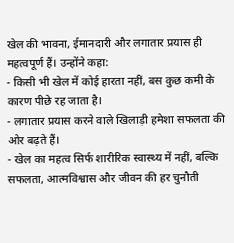खेल की भावना, ईमानदारी और लगातार प्रयास ही महत्वपूर्ण हैं। उन्होंने कहा:
- किसी भी खेल में कोई हारता नहीं, बस कुछ कमी के कारण पीछे रह जाता है।
- लगातार प्रयास करने वाले खिलाड़ी हमेशा सफलता की ओर बढ़ते हैं।
- खेल का महत्व सिर्फ शारीरिक स्वास्थ्य में नहीं, बल्कि सफलता, आत्मविश्वास और जीवन की हर चुनौती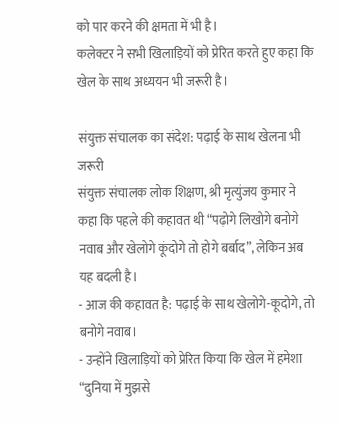को पार करने की क्षमता में भी है।
कलेक्टर ने सभी खिलाड़ियों को प्रेरित करते हुए कहा कि खेल के साथ अध्ययन भी जरूरी है।

संयुक्त संचालक का संदेश: पढ़ाई के साथ खेलना भी जरूरी
संयुक्त संचालक लोक शिक्षण, श्री मृत्युंजय कुमार ने कहा कि पहले की कहावत थी “पढ़ोगे लिखोगे बनोगे नवाब और खेलोगे कूंदोगे तो होगे बर्बाद”, लेकिन अब यह बदली है।
- आज की कहावत है: पढ़ाई के साथ खेलोगे-कूदोगे, तो बनोगे नवाब।
- उन्होंने खिलाड़ियों को प्रेरित किया कि खेल में हमेशा “दुनिया में मुझसे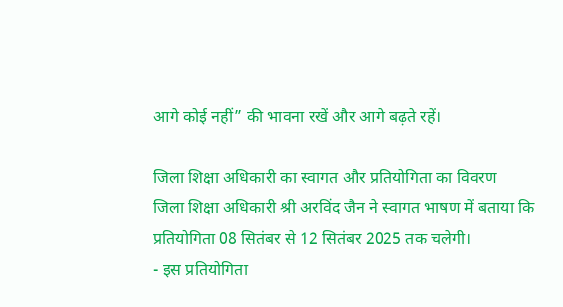आगे कोई नहीं” की भावना रखें और आगे बढ़ते रहें।

जिला शिक्षा अधिकारी का स्वागत और प्रतियोगिता का विवरण
जिला शिक्षा अधिकारी श्री अरविंद जैन ने स्वागत भाषण में बताया कि प्रतियोगिता 08 सितंबर से 12 सितंबर 2025 तक चलेगी।
- इस प्रतियोगिता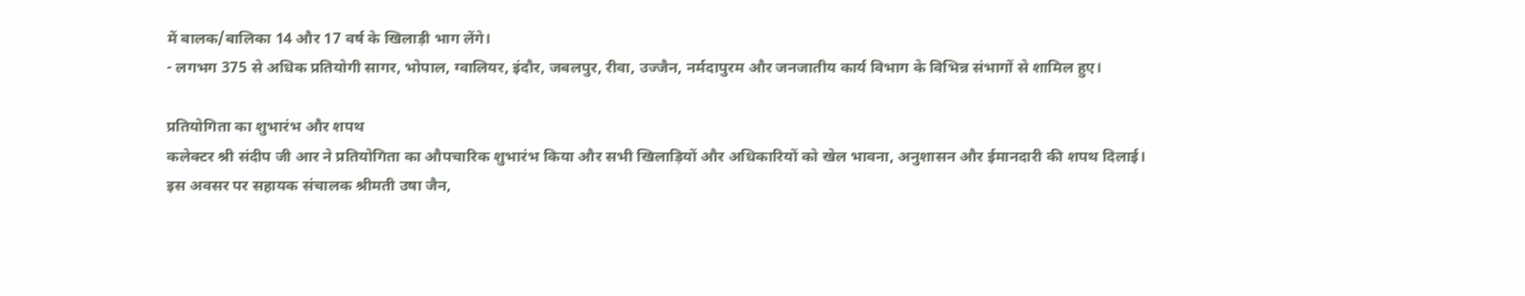में बालक/बालिका 14 और 17 वर्ष के खिलाड़ी भाग लेंगे।
- लगभग 375 से अधिक प्रतियोगी सागर, भोपाल, ग्वालियर, इंदौर, जबलपुर, रीवा, उज्जैन, नर्मदापुरम और जनजातीय कार्य विभाग के विभिन्न संभागों से शामिल हुए।

प्रतियोगिता का शुभारंभ और शपथ
कलेक्टर श्री संदीप जी आर ने प्रतियोगिता का औपचारिक शुभारंभ किया और सभी खिलाड़ियों और अधिकारियों को खेल भावना, अनुशासन और ईमानदारी की शपथ दिलाई।
इस अवसर पर सहायक संचालक श्रीमती उषा जैन,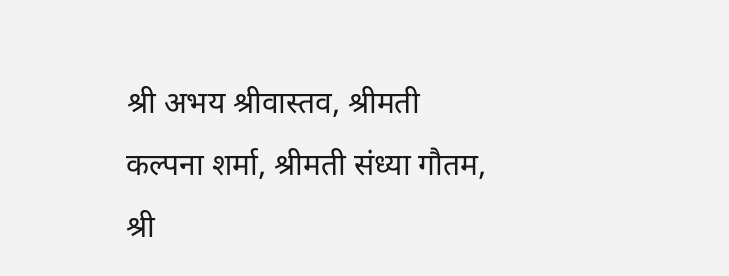श्री अभय श्रीवास्तव, श्रीमती कल्पना शर्मा, श्रीमती संध्या गौतम, श्री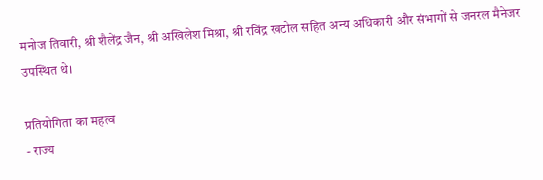मनोज तिवारी, श्री शैलेंद्र जैन, श्री अखिलेश मिश्रा, श्री रविंद्र खटोल सहित अन्य अधिकारी और संभागों से जनरल मैनेजर उपस्थित थे।

प्रतियोगिता का महत्व
- राज्य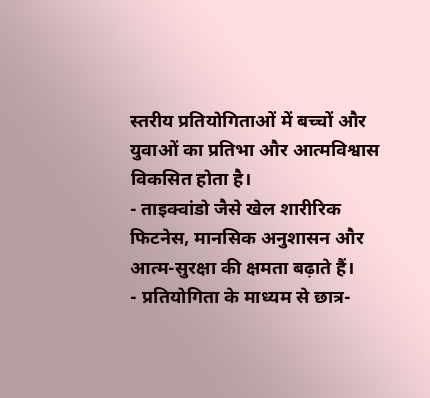स्तरीय प्रतियोगिताओं में बच्चों और युवाओं का प्रतिभा और आत्मविश्वास विकसित होता है।
- ताइक्वांडो जैसे खेल शारीरिक फिटनेस, मानसिक अनुशासन और आत्म-सुरक्षा की क्षमता बढ़ाते हैं।
- प्रतियोगिता के माध्यम से छात्र-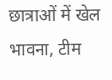छात्राओं में खेल भावना, टीम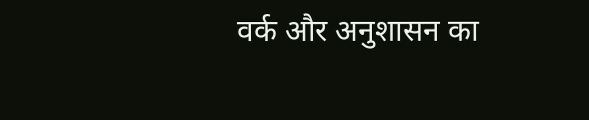वर्क और अनुशासन का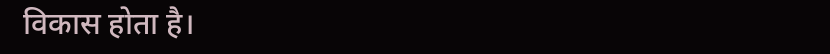विकास होता है।